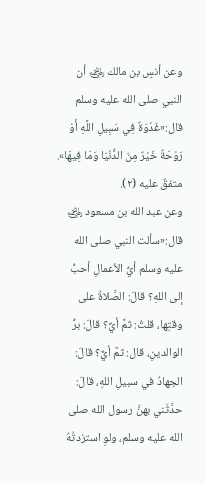وعن أنسٍ بن مالك ﵁ أن النبي صلى الله عليه وسلم قال:«غَدْوَةٌ فِي سَبِيلِ اللَّهِ أَوْ رَوْحَةٌ خَيْرٌ مِنَ الدُّنْيَا وَمَا فِيهَا». متفقٌ عليه (٢).
وعن عبد الله بن مسعود ﵁ قال:«سألت النبي صلى الله عليه وسلم أيُّ الأعمالِ أحبُّ إلى اللهِ؟ قالَ: الصَّلاةُ على وقتِها، قلتُ: ثمَّ أيٌّ؟ قالَ: برُّ الوالدينِ، قال: ثمَّ أيٌّ؟ قالَ: الجهادُ في سبيلِ اللهِ، قالَ: حدَّثَني بهنَّ رسول الله صلى الله عليه وسلم، ولوِ استزدتُهُ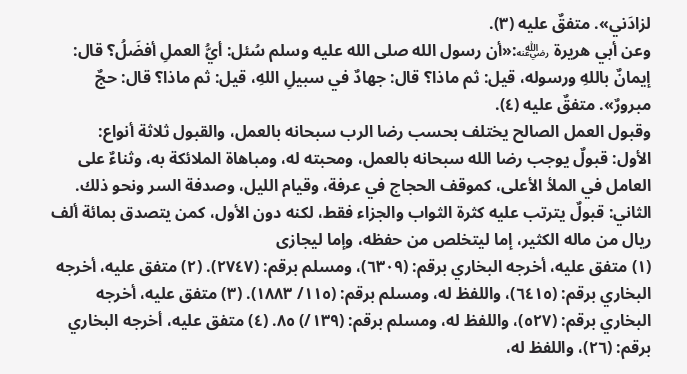لزادَني». متفقٌ عليه (٣).
وعن أبي هريرة ﵁:«أن رسول الله صلى الله عليه وسلم سُئل: أيُّ العملِ أفضَلُ؟ قال: إيمانٌ باللهِ ورسوله، قيل: ثم ماذا؟ قال: جهادٌ في سبيلِ اللهِ، قيل: ثم ماذا؟ قال: حجٌ مبرورٌ». متفقٌ عليه (٤).
وقبول العمل الصالح يختلف بحسب رضا الرب سبحانه بالعمل، والقبول ثلاثة أنواع:
الأول: قبولٌ يوجب رضا الله سبحانه بالعمل، ومحبته له، ومباهاة الملائكة به، وثناءٌ على العامل في الملأ الأعلى، كموقف الحجاج في عرفة، وقيام الليل، وصدفة السر ونحو ذلك.
الثاني: قبولٌ يترتب عليه كثرة الثواب والجزاء فقط، لكنه دون الأول، كمن يتصدق بمائة ألف ريال من ماله الكثير، إما ليتخلص من حفظه، وإما ليجازى
(١) متفق عليه، أخرجه البخاري برقم: (٦٣٠٩)، ومسلم برقم: (٢٧٤٧). (٢) متفق عليه، أخرجه البخاري برقم: (٦٤١٥)، واللفظ له، ومسلم برقم: (١١٥/ ١٨٨٣). (٣) متفق عليه، أخرجه البخاري برقم: (٥٢٧)، واللفظ له، ومسلم برقم: (١٣٩/) ٨٥. (٤) متفق عليه، أخرجه البخاري برقم: (٢٦)، واللفظ له،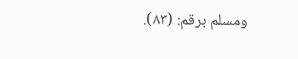ومسلم برقم: (٨٣).